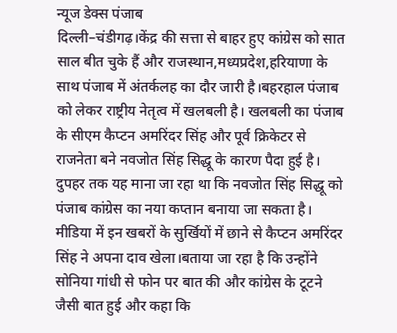न्यूज डेक्स पंजाब
दिल्ली–चंडीगढ़।केंद्र की सत्ता से बाहर हुए कांग्रेस को सात साल बीत चुके हैं और राजस्थान,मध्यप्रदेश,हरियाणा के साथ पंजाब में अंतर्कलह का दौर जारी है।बहरहाल पंजाब को लेकर राष्ट्रीय नेतृत्व में खलबली है। खलबली का पंजाब के सीएम कैप्टन अमरिंदर सिंह और पूर्व क्रिकेटर से राजनेता बने नवजोत सिंह सिद्धू के कारण पैदा हुई है। दुपहर तक यह माना जा रहा था कि नवजोत सिंह सिद्धू को पंजाब कांग्रेस का नया कप्तान बनाया जा सकता है।
मीडिया में इन खबरों के सुर्खियों में छाने से कैप्टन अमरिंदर सिंह ने अपना दाव खेला।बताया जा रहा है कि उन्होंने सोनिया गांधी से फोन पर बात की और कांग्रेस के टूटने जैसी बात हुई और कहा कि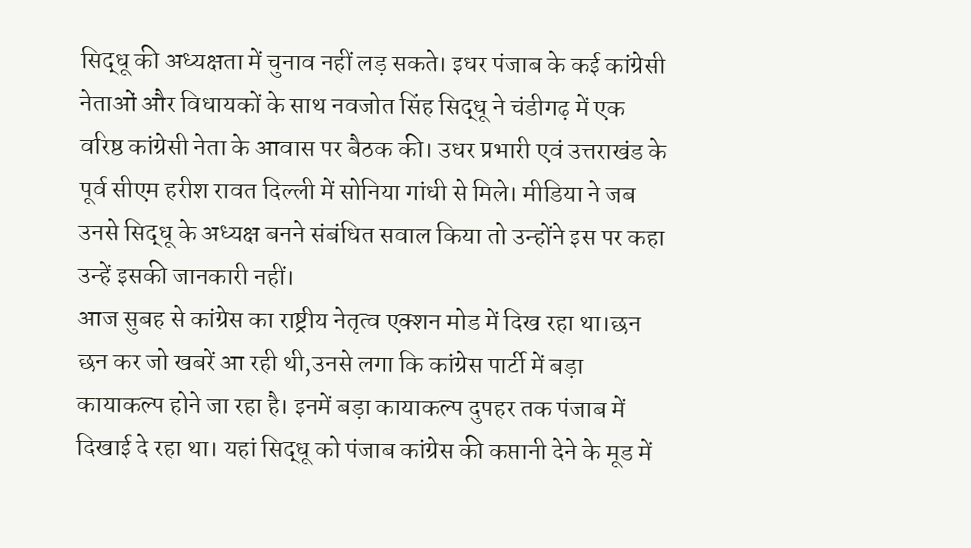सिद्धू की अध्यक्षता में चुनाव नहीं लड़ सकते। इधर पंजाब के कई कांग्रेसी नेताओं और विधायकों के साथ नवजोत सिंह सिद्धू ने चंडीगढ़ में एक वरिष्ठ कांग्रेसी नेता के आवास पर बैठक की। उधर प्रभारी एवं उत्तराखंड के पूर्व सीएम हरीश रावत दिल्ली में सोनिया गांधी से मिले। मीडिया ने जब उनसे सिद्धू के अध्यक्ष बनने संबंधित सवाल किया तो उन्होंने इस पर कहा उन्हें इसकी जानकारी नहीं।
आज सुबह से कांग्रेस का राष्ट्रीय नेतृत्व एक्शन मोड में दिख रहा था।छन छन कर जो खबरें आ रही थी,उनसे लगा कि कांग्रेस पार्टी में बड़ा कायाकल्प होने जा रहा है। इनमें बड़ा कायाकल्प दुपहर तक पंजाब में दिखाई दे रहा था। यहां सिद्धू को पंजाब कांग्रेस की कप्तानी देने के मूड में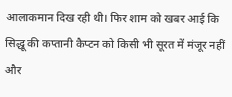आलाकमान दिख रही थी। फिर शाम को खबर आई कि सिद्धू की कप्तानी कैप्टन को किसी भी सूरत में मंजूर नहीं और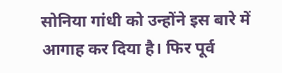सोनिया गांधी को उन्होंने इस बारे में आगाह कर दिया है। फिर पूर्व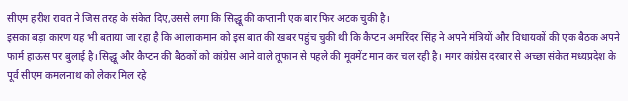सीएम हरीश रावत ने जिस तरह के संकेत दिए,उससे लगा कि सिद्धू की कप्तानी एक बार फिर अटक चुकी है।
इसका बड़ा कारण यह भी बताया जा रहा है कि आलाकमान को इस बात की खबर पहुंच चुकी थी कि कैप्टन अमरिंदर सिंह ने अपने मंत्रियों और विधायकों की एक बैठक अपने फार्म हाऊस पर बुलाई है।सिद्धू और कैप्टन की बैठकों को कांग्रेस आने वाले तूफान से पहले की मूवमेंट मान कर चल रही है। मगर कांग्रेस दरबार से अच्छा संकेत मध्यप्रदेश के पूर्व सीएम कमलनाथ को लेकर मिल रहे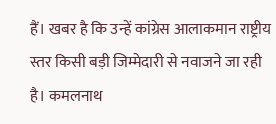हैं। खबर है कि उन्हें कांग्रेस आलाकमान राष्ट्रीय स्तर किसी बड़ी जिम्मेदारी से नवाजने जा रही है। कमलनाथ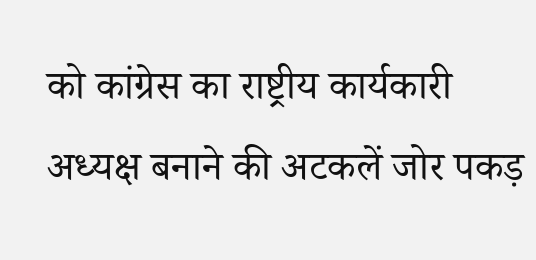को कांग्रेस का राष्ट्रीय कार्यकारी अध्यक्ष बनाने की अटकलें जोर पकड़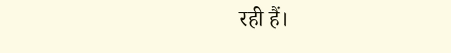रही हैं।